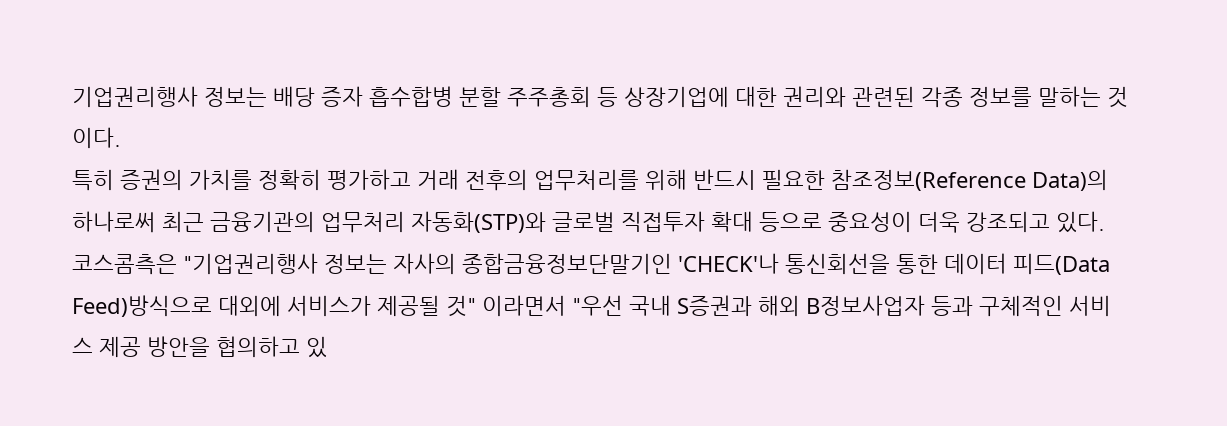기업권리행사 정보는 배당 증자 흡수합병 분할 주주총회 등 상장기업에 대한 권리와 관련된 각종 정보를 말하는 것이다.
특히 증권의 가치를 정확히 평가하고 거래 전후의 업무처리를 위해 반드시 필요한 참조정보(Reference Data)의 하나로써 최근 금융기관의 업무처리 자동화(STP)와 글로벌 직접투자 확대 등으로 중요성이 더욱 강조되고 있다.
코스콤측은 "기업권리행사 정보는 자사의 종합금융정보단말기인 'CHECK'나 통신회선을 통한 데이터 피드(Data Feed)방식으로 대외에 서비스가 제공될 것" 이라면서 "우선 국내 S증권과 해외 B정보사업자 등과 구체적인 서비스 제공 방안을 협의하고 있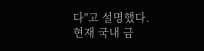다"고 설명했다.
현재 국내 금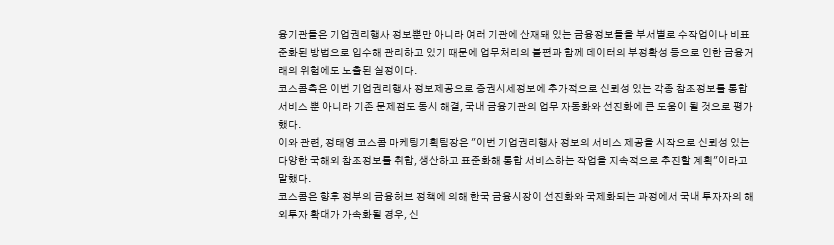융기관들은 기업권리행사 정보뿐만 아니라 여러 기관에 산재돼 있는 금융정보들을 부서별로 수작업이나 비표준화된 방법으로 입수해 관리하고 있기 때문에 업무처리의 불편과 함께 데이터의 부정확성 등으로 인한 금융거래의 위험에도 노출된 실정이다.
코스콤측은 이번 기업권리행사 정보제공으로 증권시세정보에 추가적으로 신뢰성 있는 각종 참조정보를 통합 서비스 뿐 아니라 기존 문제점도 동시 해결, 국내 금융기관의 업무 자동화와 선진화에 큰 도움이 될 것으로 평가했다.
이와 관련, 정태영 코스콤 마케팅기획팀장은 "이번 기업권리행사 정보의 서비스 제공을 시작으로 신뢰성 있는 다양한 국해외 참조정보를 취합, 생산하고 표준화해 통합 서비스하는 작업을 지속적으로 추진할 계획"이라고 말했다.
코스콤은 향후 정부의 금융허브 정책에 의해 한국 금융시장이 선진화와 국제화되는 과정에서 국내 투자자의 해외투자 확대가 가속화될 경우, 신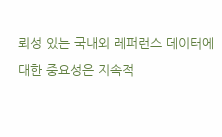뢰성 있는 국내외 레퍼런스 데이터에 대한 중요성은 지속적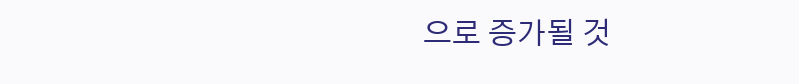으로 증가될 것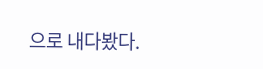으로 내다봤다.